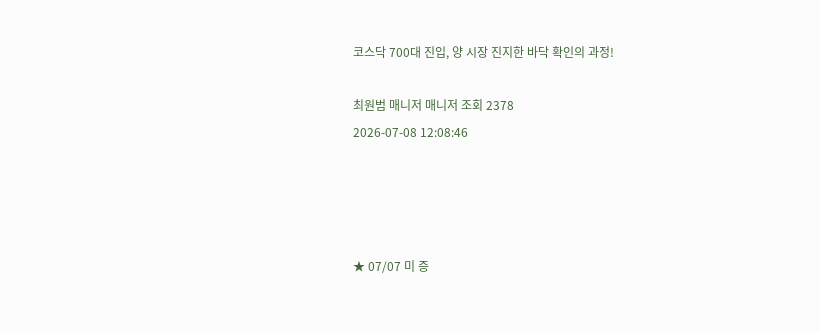코스닥 700대 진입, 양 시장 진지한 바닥 확인의 과정!

최원범 매니저 매니저 조회 2378
2026-07-08 12:08:46




★ 07/07 미 증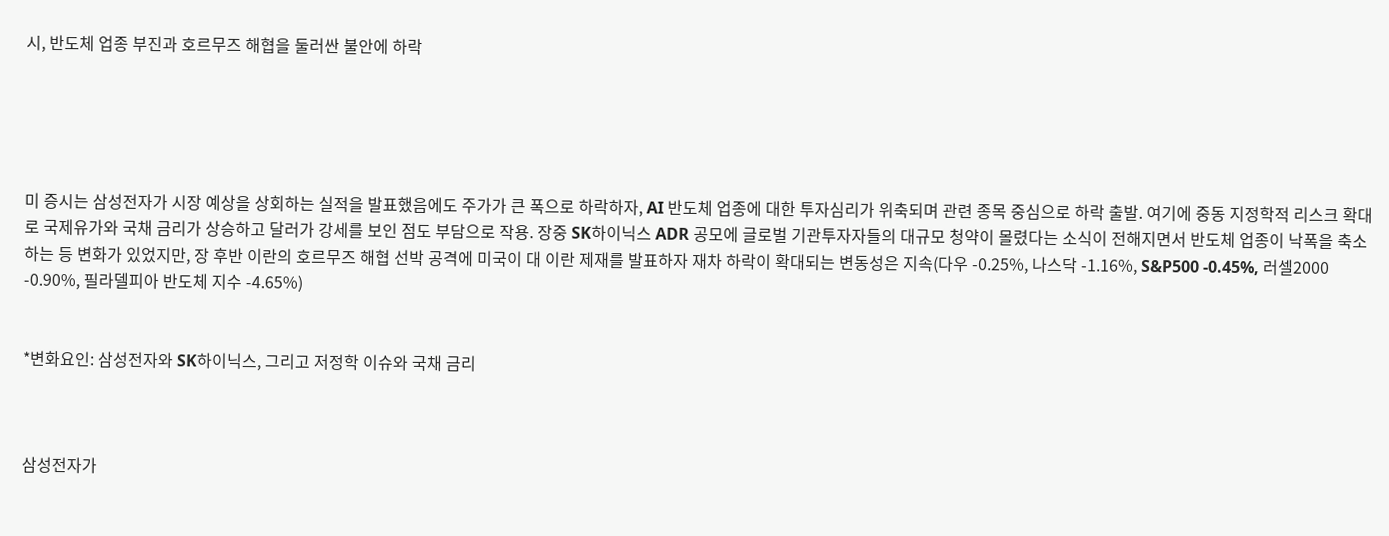시, 반도체 업종 부진과 호르무즈 해협을 둘러싼 불안에 하락





미 증시는 삼성전자가 시장 예상을 상회하는 실적을 발표했음에도 주가가 큰 폭으로 하락하자, AI 반도체 업종에 대한 투자심리가 위축되며 관련 종목 중심으로 하락 출발. 여기에 중동 지정학적 리스크 확대로 국제유가와 국채 금리가 상승하고 달러가 강세를 보인 점도 부담으로 작용. 장중 SK하이닉스 ADR 공모에 글로벌 기관투자자들의 대규모 청약이 몰렸다는 소식이 전해지면서 반도체 업종이 낙폭을 축소하는 등 변화가 있었지만, 장 후반 이란의 호르무즈 해협 선박 공격에 미국이 대 이란 제재를 발표하자 재차 하락이 확대되는 변동성은 지속(다우 -0.25%, 나스닥 -1.16%, S&P500 -0.45%, 러셀2000 -0.90%, 필라델피아 반도체 지수 -4.65%)


*변화요인: 삼성전자와 SK하이닉스, 그리고 저정학 이슈와 국채 금리



삼성전자가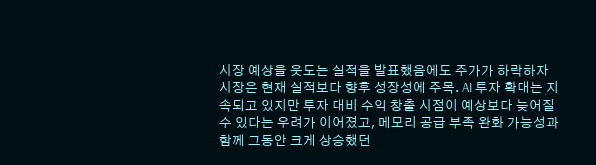시장 예상을 웃도는 실적을 발표했음에도 주가가 하락하자 시장은 현재 실적보다 향후 성장성에 주목. AI 투자 확대는 지속되고 있지만 투자 대비 수익 창출 시점이 예상보다 늦어질 수 있다는 우려가 이어졌고, 메모리 공급 부족 완화 가능성과 함께 그동안 크게 상승했던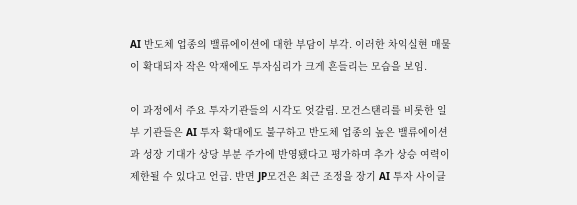AI 반도체 업종의 밸류에이션에 대한 부담이 부각. 이러한 차익실현 매물이 확대되자 작은 악재에도 투자심리가 크게 흔들리는 모습을 보임.

이 과정에서 주요 투자기관들의 시각도 엇갈림. 모건스탠리를 비롯한 일부 기관들은 AI 투자 확대에도 불구하고 반도체 업종의 높은 밸류에이션과 성장 기대가 상당 부분 주가에 반영됐다고 평가하며 추가 상승 여력이 제한될 수 있다고 언급. 반면 JP모건은 최근 조정을 장기 AI 투자 사이클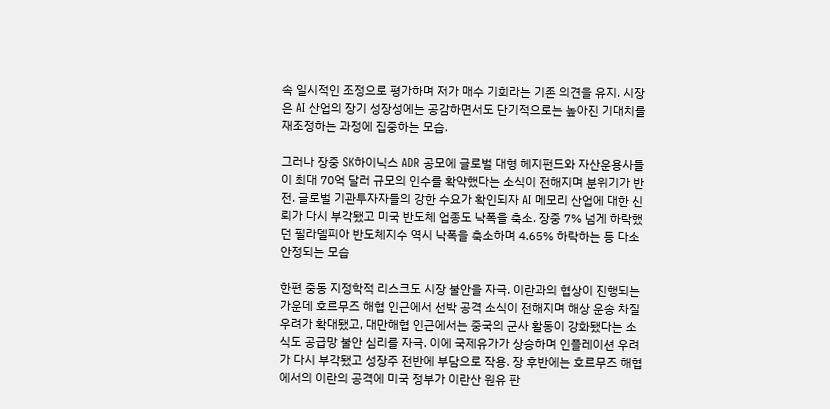속 일시적인 조정으로 평가하며 저가 매수 기회라는 기존 의견을 유지. 시장은 AI 산업의 장기 성장성에는 공감하면서도 단기적으로는 높아진 기대치를 재조정하는 과정에 집중하는 모습.

그러나 장중 SK하이닉스 ADR 공모에 글로벌 대형 헤지펀드와 자산운용사들이 최대 70억 달러 규모의 인수를 확약했다는 소식이 전해지며 분위기가 반전. 글로벌 기관투자자들의 강한 수요가 확인되자 AI 메모리 산업에 대한 신뢰가 다시 부각됐고 미국 반도체 업종도 낙폭을 축소. 장중 7% 넘게 하락했던 필라델피아 반도체지수 역시 낙폭을 축소하며 4.65% 하락하는 등 다소 안정되는 모습

한편 중동 지정학적 리스크도 시장 불안을 자극. 이란과의 협상이 진행되는 가운데 호르무즈 해협 인근에서 선박 공격 소식이 전해지며 해상 운송 차질 우려가 확대됐고, 대만해협 인근에서는 중국의 군사 활동이 강화됐다는 소식도 공급망 불안 심리를 자극. 이에 국제유가가 상승하며 인플레이션 우려가 다시 부각됐고 성장주 전반에 부담으로 작용. 장 후반에는 호르무즈 해협에서의 이란의 공격에 미국 정부가 이란산 원유 판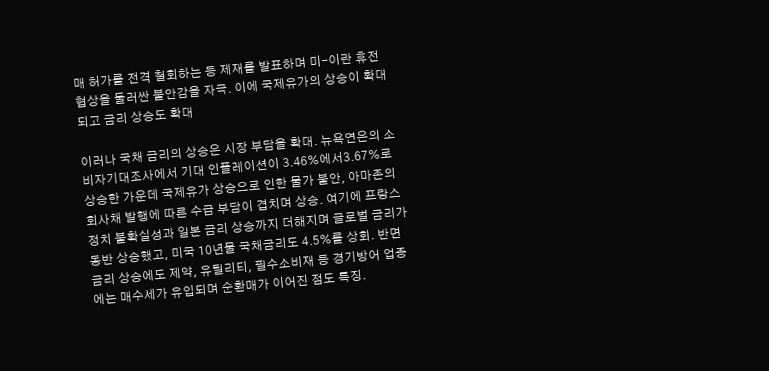매 허가를 전격 철회하는 등 제재를 발표하며 미-이란 휴전 협상을 둘러싼 불안감을 자극. 이에 국제유가의 상승이 확대되고 금리 상승도 확대

이러나 국채 금리의 상승은 시장 부담을 확대. 뉴욕연은의 소비자기대조사에서 기대 인플레이션이 3.46%에서3.67%로 상승한 가운데 국제유가 상승으로 인한 물가 불안, 아마존의 회사채 발행에 따른 수급 부담이 겹치며 상승. 여기에 프랑스 정치 불확실성과 일본 금리 상승까지 더해지며 글로벌 금리가 동반 상승했고, 미국 10년물 국채금리도 4.5%를 상회. 반면 금리 상승에도 제약, 유틸리티, 필수소비재 등 경기방어 업종에는 매수세가 유입되며 순환매가 이어진 점도 특징.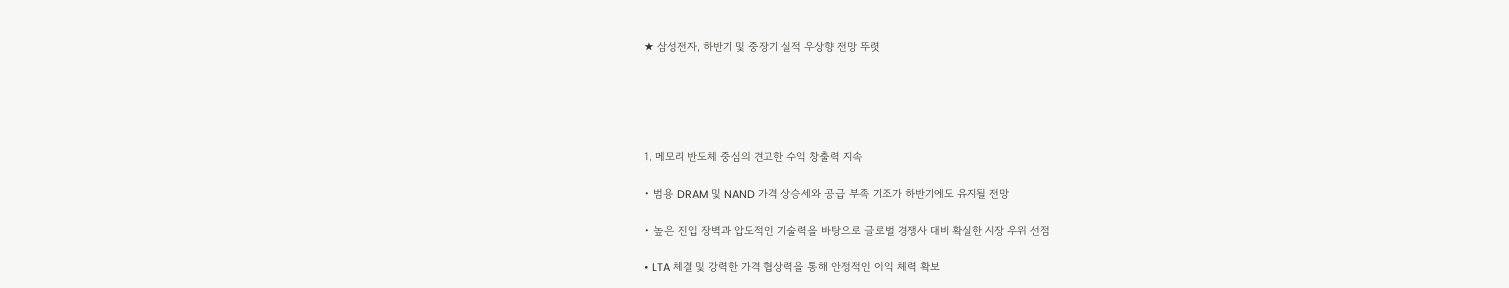★ 삼성전자, 하반기 및 중장기 실적 우상향 전망 뚜렷





1. 메모리 반도체 중심의 견고한 수익 창출력 지속

• 범용 DRAM 및 NAND 가격 상승세와 공급 부족 기조가 하반기에도 유지될 전망

• 높은 진입 장벽과 압도적인 기술력을 바탕으로 글로벌 경쟁사 대비 확실한 시장 우위 선점

• LTA 체결 및 강력한 가격 협상력을 통해 안정적인 이익 체력 확보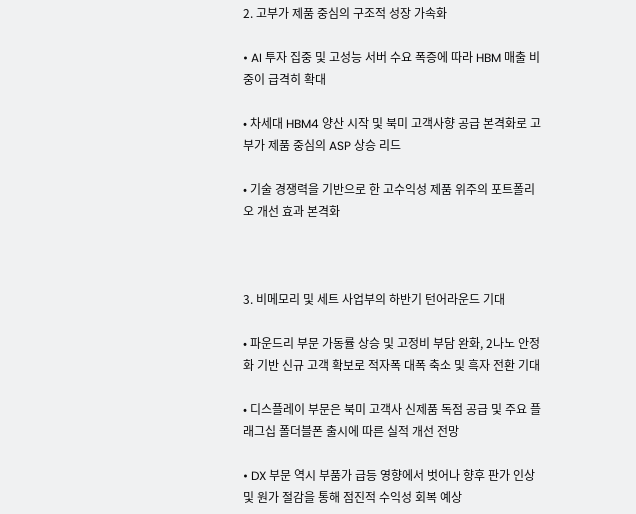2. 고부가 제품 중심의 구조적 성장 가속화

• AI 투자 집중 및 고성능 서버 수요 폭증에 따라 HBM 매출 비중이 급격히 확대

• 차세대 HBM4 양산 시작 및 북미 고객사향 공급 본격화로 고부가 제품 중심의 ASP 상승 리드

• 기술 경쟁력을 기반으로 한 고수익성 제품 위주의 포트폴리오 개선 효과 본격화



3. 비메모리 및 세트 사업부의 하반기 턴어라운드 기대

• 파운드리 부문 가동률 상승 및 고정비 부담 완화, 2나노 안정화 기반 신규 고객 확보로 적자폭 대폭 축소 및 흑자 전환 기대

• 디스플레이 부문은 북미 고객사 신제품 독점 공급 및 주요 플래그십 폴더블폰 출시에 따른 실적 개선 전망

• DX 부문 역시 부품가 급등 영향에서 벗어나 향후 판가 인상 및 원가 절감을 통해 점진적 수익성 회복 예상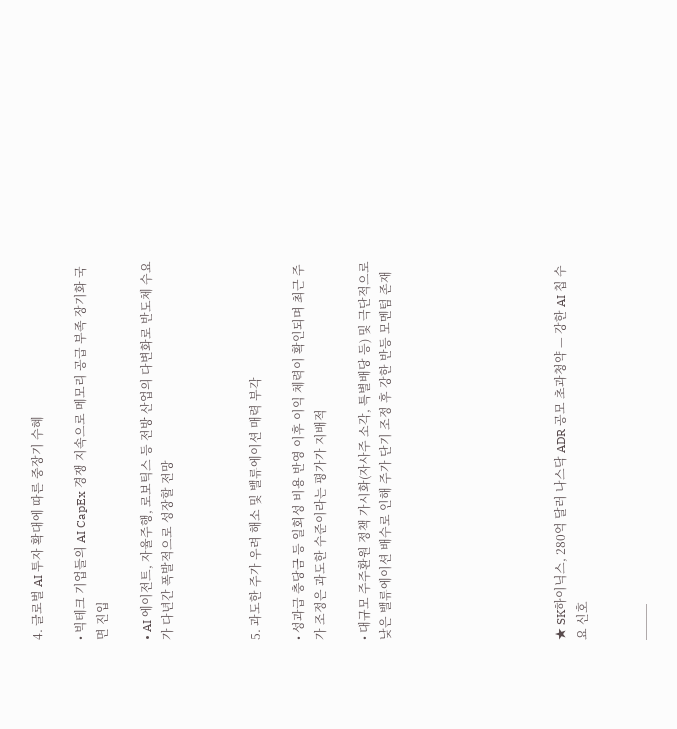4. 글로벌 AI 투자 확대에 따른 중장기 수혜

• 빅테크 기업들의 AI CapEx 경쟁 지속으로 메모리 공급 부족 장기화 국면 진입

• AI 에이전트, 자율주행, 로보틱스 등 전방 산업의 다변화로 반도체 수요가 다년간 폭발적으로 성장할 전망



5. 과도한 주가 우려 해소 및 밸류에이션 매력 부각

• 성과급 충당금 등 일회성 비용 반영 이후 이익 체력이 확인되며 최근 주가 조정은 과도한 수준이라는 평가가 지배적

• 대규모 주주환원 정책 가시화(자사주 소각, 특별배당 등) 및 극단적으로 낮은 밸류에이션 배수로 인해 주가 단기 조정 후 강한 반등 모멘텀 존재







★ SK하이닉스, 280억 달러 나스닥 ADR 공모 초과청약 — 강한 AI 칩 수요 신호


───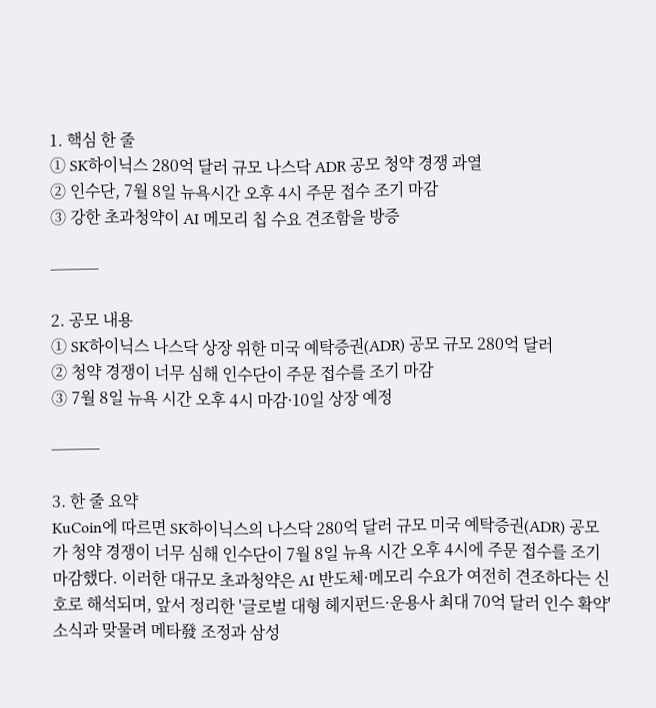1. 핵심 한 줄
① SK하이닉스 280억 달러 규모 나스닥 ADR 공모 청약 경쟁 과열
② 인수단, 7월 8일 뉴욕시간 오후 4시 주문 접수 조기 마감
③ 강한 초과청약이 AI 메모리 칩 수요 견조함을 방증

───

2. 공모 내용
① SK하이닉스 나스닥 상장 위한 미국 예탁증권(ADR) 공모 규모 280억 달러
② 청약 경쟁이 너무 심해 인수단이 주문 접수를 조기 마감
③ 7월 8일 뉴욕 시간 오후 4시 마감·10일 상장 예정

───

3. 한 줄 요약
KuCoin에 따르면 SK하이닉스의 나스닥 280억 달러 규모 미국 예탁증권(ADR) 공모가 청약 경쟁이 너무 심해 인수단이 7월 8일 뉴욕 시간 오후 4시에 주문 접수를 조기 마감했다. 이러한 대규모 초과청약은 AI 반도체·메모리 수요가 여전히 견조하다는 신호로 해석되며, 앞서 정리한 '글로벌 대형 헤지펀드·운용사 최대 70억 달러 인수 확약' 소식과 맞물려 메타發 조정과 삼성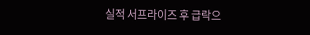실적 서프라이즈 후 급락으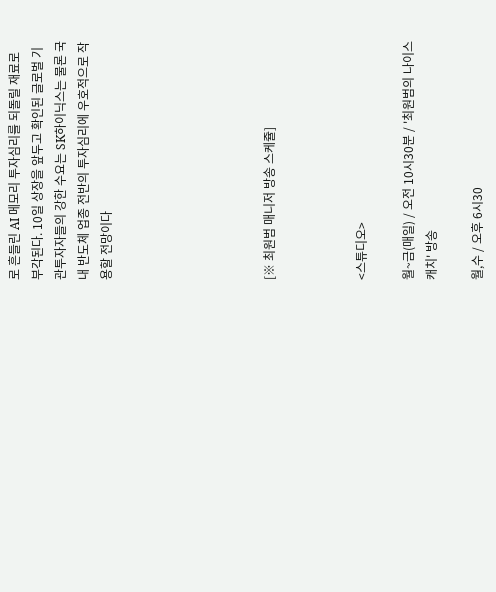로 흔들린 AI 메모리 투자심리를 되돌릴 재료로 부각된다. 10일 상장을 앞두고 확인된 글로벌 기관투자자들의 강한 수요는 SK하이닉스는 물론 국내 반도체 업종 전반의 투자심리에 우호적으로 작용할 전망이다






[※ 최원범 매니저 방송 스케쥴]



<스튜디오>

월~금(매일) / 오전 10시30분 / '최원범의 나이스캐치' 방송

월,수 / 오후 6시30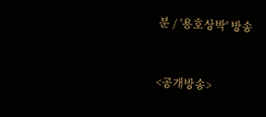분 / '용호상박' 방송



<공개방송>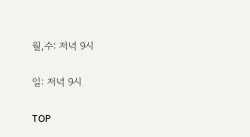월,수: 저녁 9시

일: 저녁 9시

TOP